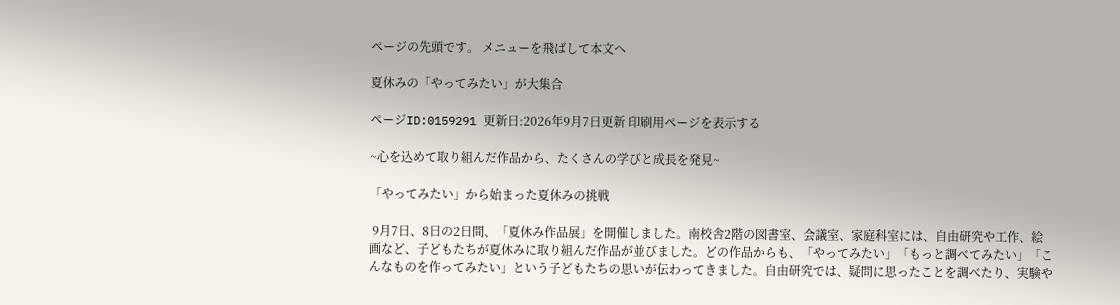ページの先頭です。 メニューを飛ばして本文へ

夏休みの「やってみたい」が大集合

ページID:0159291 更新日:2026年9月7日更新 印刷用ページを表示する

~心を込めて取り組んだ作品から、たくさんの学びと成長を発見~

「やってみたい」から始まった夏休みの挑戦

 9月7日、8日の2日間、「夏休み作品展」を開催しました。南校舎2階の図書室、会議室、家庭科室には、自由研究や工作、絵画など、子どもたちが夏休みに取り組んだ作品が並びました。どの作品からも、「やってみたい」「もっと調べてみたい」「こんなものを作ってみたい」という子どもたちの思いが伝わってきました。自由研究では、疑問に思ったことを調べたり、実験や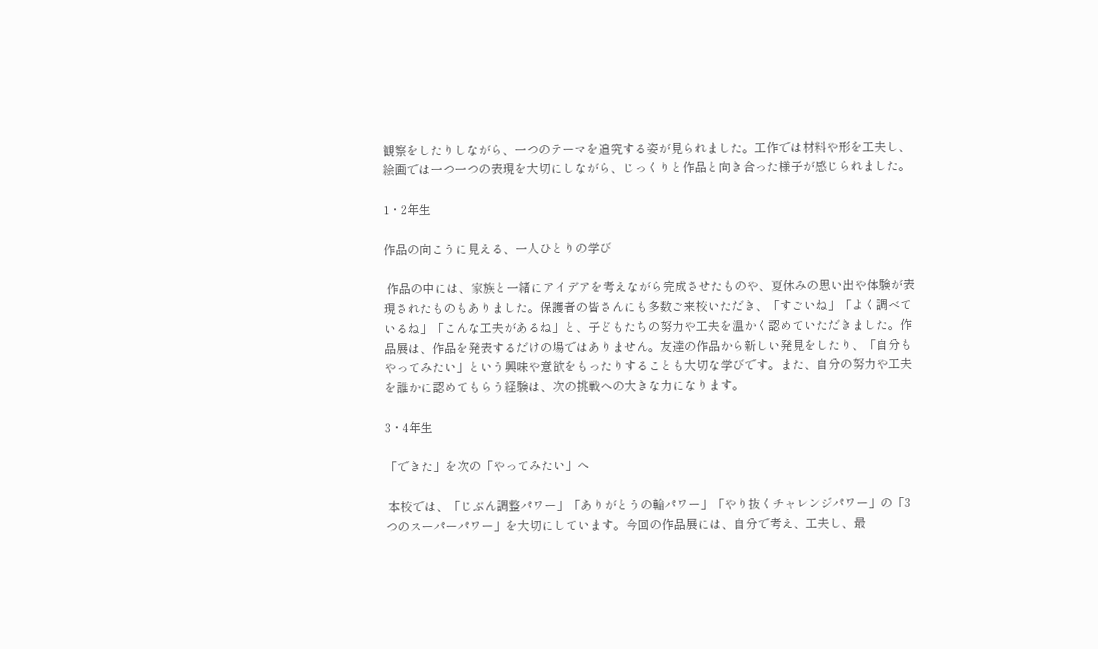観察をしたりしながら、一つのテーマを追究する姿が見られました。工作では材料や形を工夫し、絵画では一つ一つの表現を大切にしながら、じっくりと作品と向き合った様子が感じられました。

1・2年生

作品の向こうに見える、一人ひとりの学び

 作品の中には、家族と一緒にアイデアを考えながら完成させたものや、夏休みの思い出や体験が表現されたものもありました。保護者の皆さんにも多数ご来校いただき、「すごいね」「よく調べているね」「こんな工夫があるね」と、子どもたちの努力や工夫を温かく認めていただきました。作品展は、作品を発表するだけの場ではありません。友達の作品から新しい発見をしたり、「自分もやってみたい」という興味や意欲をもったりすることも大切な学びです。また、自分の努力や工夫を誰かに認めてもらう経験は、次の挑戦への大きな力になります。

3・4年生

「できた」を次の「やってみたい」へ

 本校では、「じぶん調整パワー」「ありがとうの輪パワー」「やり抜くチャレンジパワー」の「3つのスーパーパワー」を大切にしています。今回の作品展には、自分で考え、工夫し、最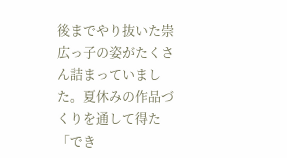後までやり抜いた崇広っ子の姿がたくさん詰まっていました。夏休みの作品づくりを通して得た「でき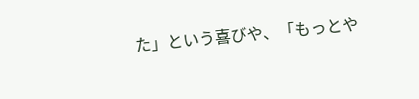た」という喜びや、「もっとや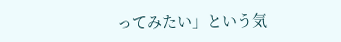ってみたい」という気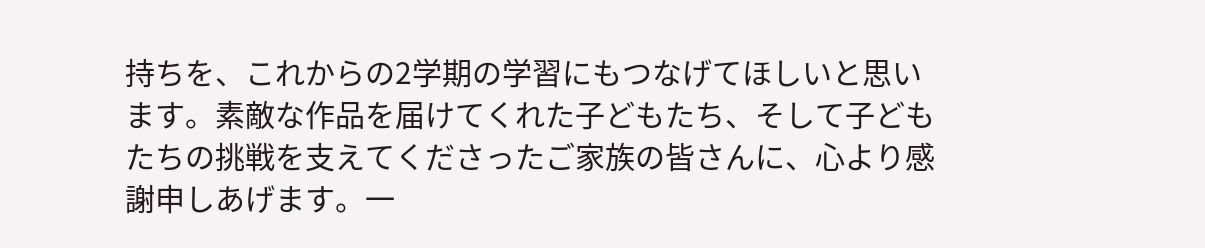持ちを、これからの2学期の学習にもつなげてほしいと思います。素敵な作品を届けてくれた子どもたち、そして子どもたちの挑戦を支えてくださったご家族の皆さんに、心より感謝申しあげます。一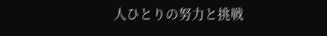人ひとりの努力と挑戦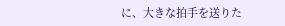に、大きな拍手を送りた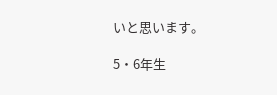いと思います。

5・6年生